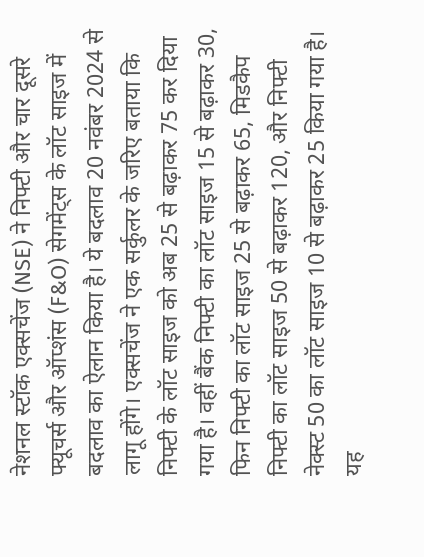नेशनल स्टॉक एक्सचेंज (NSE) ने निफ्टी और चार दूसरे फ्यूचर्स और ऑप्शंस (F&O) सेगमेंट्स के लॉट साइज में बदलाव का ऐलान किया है। ये बदलाव 20 नवंबर 2024 से लागू होंगे। एक्सचेंज ने एक सर्कुलर के जरिए बताया कि निफ्टी के लॉट साइज को अब 25 से बढ़ाकर 75 कर दिया गया है। वहीं बैंक निफ्टी का लॉट साइज 15 से बढ़ाकर 30, फिन निफ्टी का लॉट साइज 25 से बढ़ाकर 65, मिडकैप निफ्टी का लॉट साइज 50 से बढ़ाकर 120, और निफ्टी नेक्स्ट 50 का लॉट साइज 10 से बढ़ाकर 25 किया गया है।
यह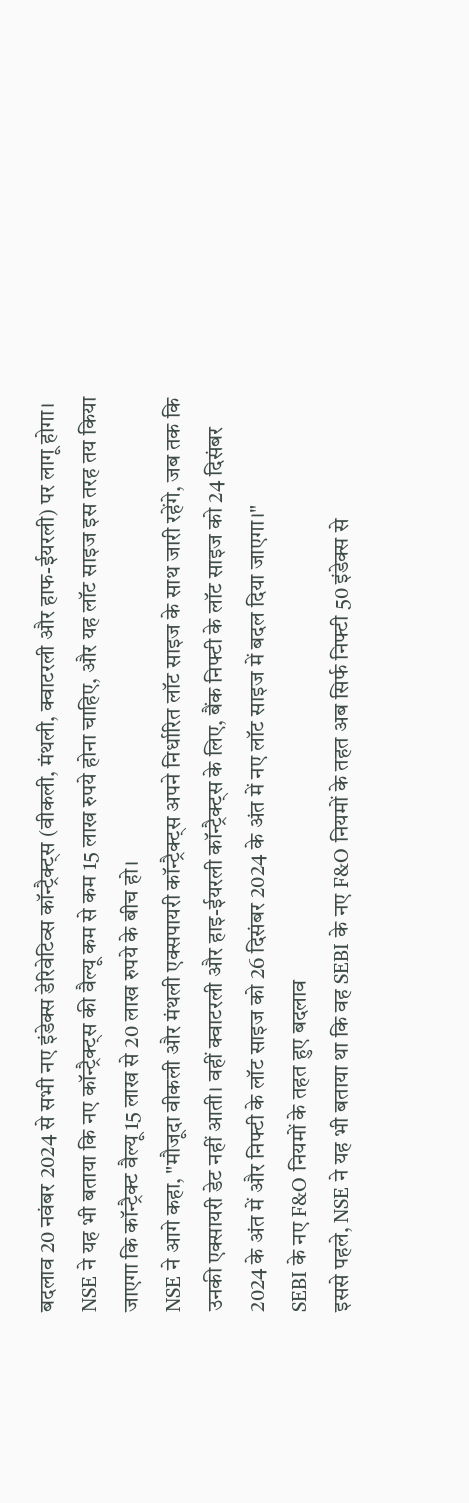बदलाव 20 नवंबर 2024 से सभी नए इंडेक्स डेरिवेटिव्स कॉन्ट्रैक्ट्स (वीकली, मंथली, क्वाटरली और हाफ-ईयरली) पर लागू होगा। NSE ने यह भी बताया कि नए कॉन्ट्रैक्ट्स की वैल्यू कम से कम 15 लाख रुपये होना चाहिए, और यह लॉट साइज इस तरह तय किया जाएगा कि कॉन्ट्रैक्ट वैल्यू 15 लाख से 20 लाख रुपये के बीच हो।
NSE ने आगे कहा, "मौजूदा वीकली और मंथली एक्सपायरी कॉन्ट्रैक्ट्स अपने निर्धारित लॉट साइज के साथ जारी रहेंगे, जब तक कि उनकी एक्सायरी डेट नहीं आती। वहीं क्वाटरली और हाइ-ईयरली कॉन्ट्रैक्ट्स के लिए, बैंक निफ्टी के लॉट साइज को 24 दिसंबर 2024 के अंत में और निफ्टी के लॉट साइज को 26 दिसंबर 2024 के अंत में नए लॉट साइज में बदल दिया जाएगा।"
SEBI के नए F&O नियमों के तहत हुए बदलाव
इससे पहले, NSE ने यह भी बताया था कि वह SEBI के नए F&O नियमों के तहत अब सिर्फ निफ्टी 50 इंडेक्स से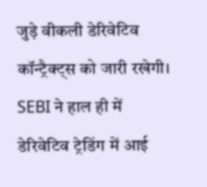जुड़े वीकली डेरिवेटिव कॉन्ट्रैक्ट्स को जारी रखेगी। SEBI ने हाल ही में डेरिवेटिव ट्रेडिंग में आई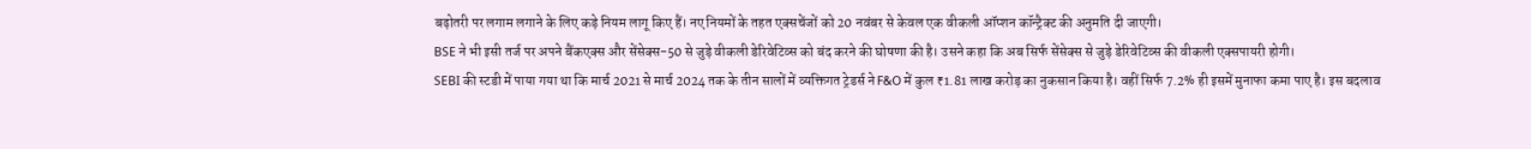बढ़ोतरी पर लगाम लगाने के लिए कड़े नियम लागू किए हैं। नए नियमों के तहत एक्सचेंजों को 20 नवंबर से केवल एक वीकली ऑप्शन कॉन्ट्रैक्ट की अनुमति दी जाएगी।
BSE ने भी इसी तर्ज पर अपने बैंकएक्स और सेंसेक्स-50 से जुड़े वीकली डेरिवेटिव्स को बंद करने की घोषणा की है। उसने कहा कि अब सिर्फ सेंसेक्स से जुड़े डेरिवेटिव्स की वीकली एक्सपायरी होगी।
SEBI की स्टडी में पाया गया था कि मार्च 2021 से मार्च 2024 तक के तीन सालों में व्यक्तिगत ट्रेडर्स ने F&O में कुल ₹1.81 लाख करोड़ का नुकसान किया है। वहीं सिर्फ 7.2% ही इसमें मुनाफा कमा पाए है। इस बदलाव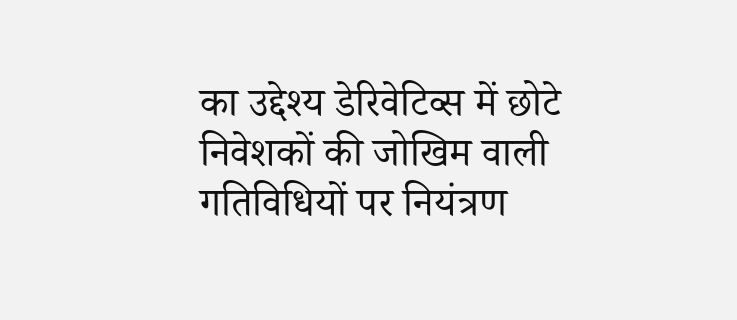का उद्देश्य डेरिवेटिव्स में छोटे निवेशकों की जोखिम वाली गतिविधियों पर नियंत्रण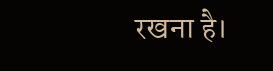रखना है।